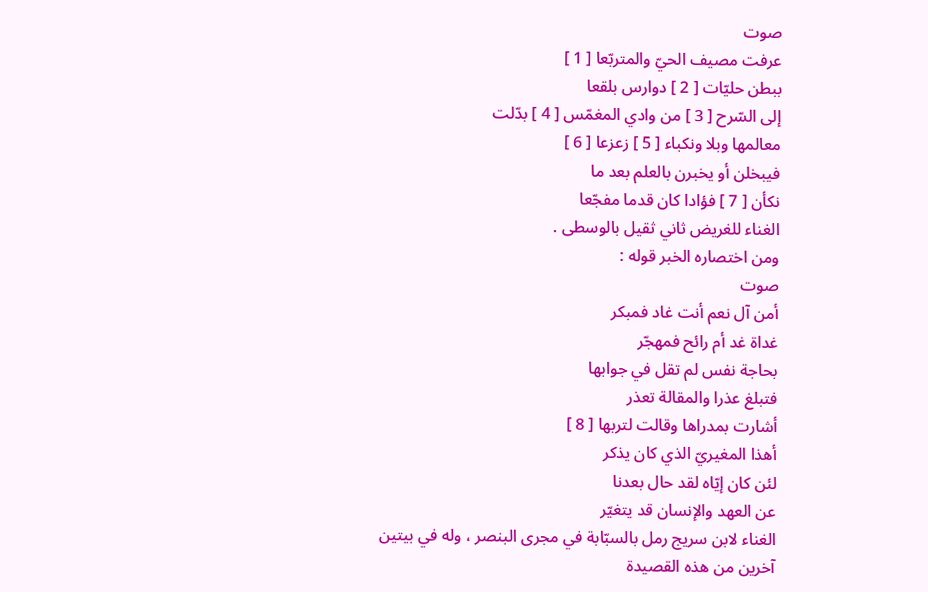صوت
عرفت مصيف الحيّ والمتربّعا [ 1 ]
ببطن حليّات [ 2 ] دوارس بلقعا
إلى السّرح [ 3 ] من وادي المغمّس [ 4 ] بدّلت
معالمها وبلا ونكباء [ 5 ] زعزعا [ 6 ]
فيبخلن أو يخبرن بالعلم بعد ما
نكأن [ 7 ] فؤادا كان قدما مفجّعا
الغناء للغريض ثاني ثقيل بالوسطى .
ومن اختصاره الخبر قوله :
صوت
أمن آل نعم أنت غاد فمبكر
غداة غد أم رائح فمهجّر
بحاجة نفس لم تقل في جوابها
فتبلغ عذرا والمقالة تعذر
أشارت بمدراها وقالت لتربها [ 8 ]
أهذا المغيريّ الذي كان يذكر
لئن كان إيّاه لقد حال بعدنا
عن العهد والإنسان قد يتغيّر
الغناء لابن سريج رمل بالسبّابة في مجرى البنصر ، وله في بيتين آخرين من هذه القصيدة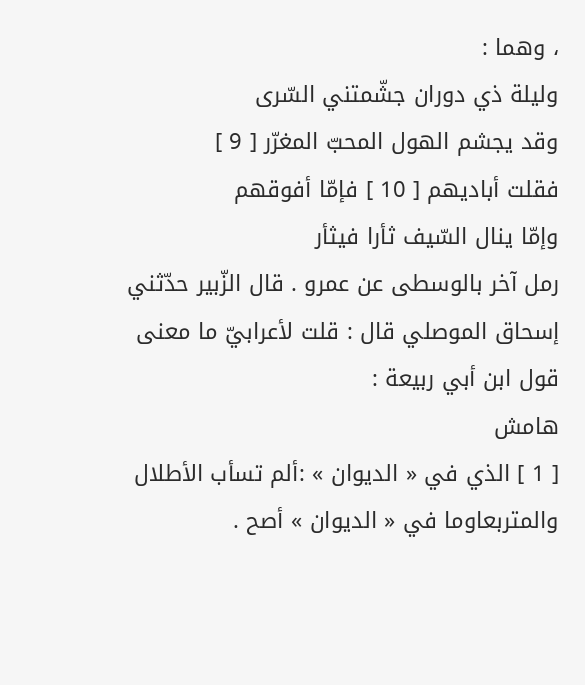، وهما :
وليلة ذي دوران جشّمتني السّرى
وقد يجشم الهول المحبّ المغرّر [ 9 ]
فقلت أباديهم [ 10 ] فإمّا أفوقهم
وإمّا ينال السّيف ثأرا فيثأر
رمل آخر بالوسطى عن عمرو . قال الزّبير حدّثني إسحاق الموصلي قال : قلت لأعرابيّ ما معنى قول ابن أبي ربيعة :
هامش
[ 1 ] الذي في « الديوان » :ألم تسأب الأطلال والمتربعاوما في « الديوان » أصح .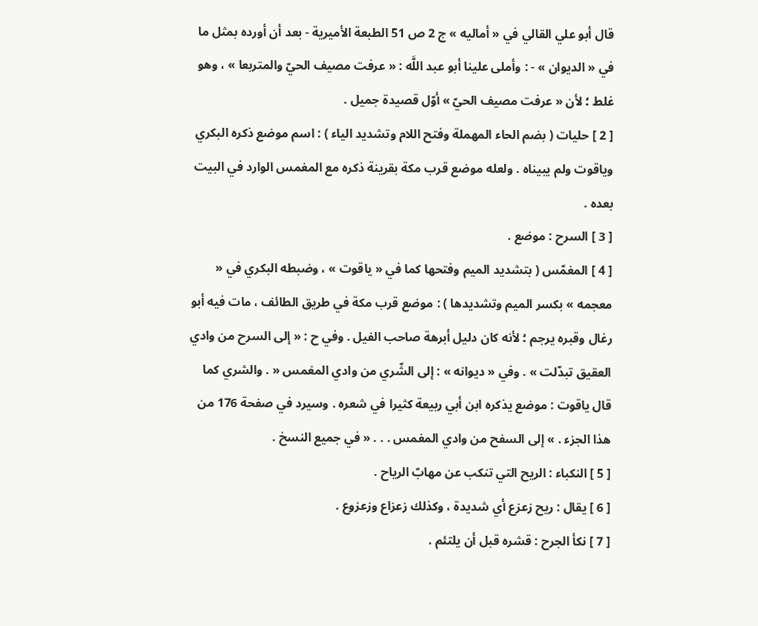قال أبو علي القالي في « أماليه » ج 2 ص 51 الطبعة الأميرية - بعد أن أورده بمثل ما في « الديوان » - : وأملى علينا أبو عبد اللَّه : « عرفت مصيف الحيّ والمتربعا » ، وهو غلط ؛ لأن « عرفت مصيف الحيّ » أوّل قصيدة جميل .
[ 2 ] حليات ( بضم الحاء المهملة وفتح اللام وتشديد الياء ) : اسم موضع ذكره البكري وياقوت ولم يبيناه . ولعله موضع قرب مكة بقرينة ذكره مع المغمس الوارد في البيت بعده .
[ 3 ] السرح : موضع .
[ 4 ] المغمّس ( بتشديد الميم وفتحها كما في « ياقوت » ، وضبطه البكري في « معجمه » بكسر الميم وتشديدها ) : موضع قرب مكة في طريق الطائف ، مات فيه أبو رغال وقبره يرجم ؛ لأنه كان دليل أبرهة صاحب الفيل . وفي ح : « إلى السرح من وادي العقيق تبدّلت » . وفي « ديوانه » : إلى الشّري من وادي المغمس « . والشري كما قال ياقوت : موضع يذكره ابن أبي ربيعة كثيرا في شعره . وسيرد في صفحة 176 من هذا الجزء . » إلى السفح من وادي المغمس . . . « في جميع النسخ .
[ 5 ] النكباء : الريح التي تنكب عن مهابّ الرياح .
[ 6 ] يقال : ريح زعزع أي شديدة ، وكذلك زعزاع وزعزوع .
[ 7 ] نكأ الجرح : قشره قبل أن يلتئم .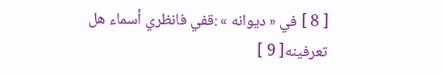[ 8 ] في « ديوانه » :قفي فانظري أسماء هل تعرفينه[ 9 ]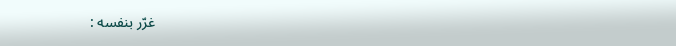غرّر بنفسه :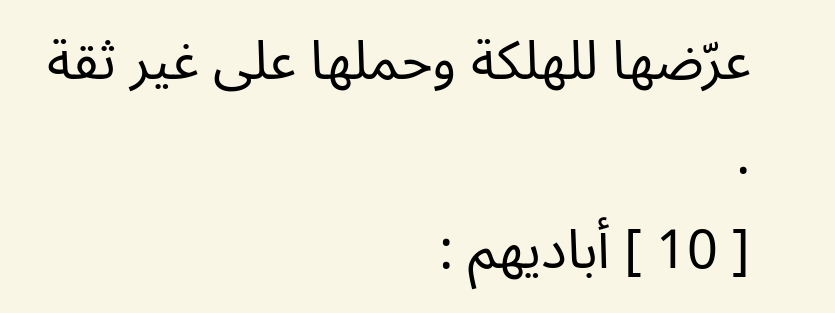عرّضها للهلكة وحملها على غير ثقة .
[ 10 ] أباديهم :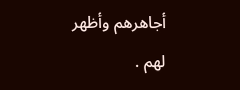أجاهرهم وأظهر لهم .